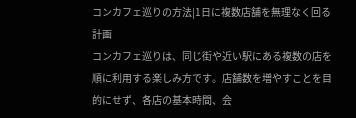コンカフェ巡りの方法|1日に複数店舗を無理なく回る計画
コンカフェ巡りは、同じ街や近い駅にある複数の店を順に利用する楽しみ方です。店舗数を増やすことを目的にせず、各店の基本時間、会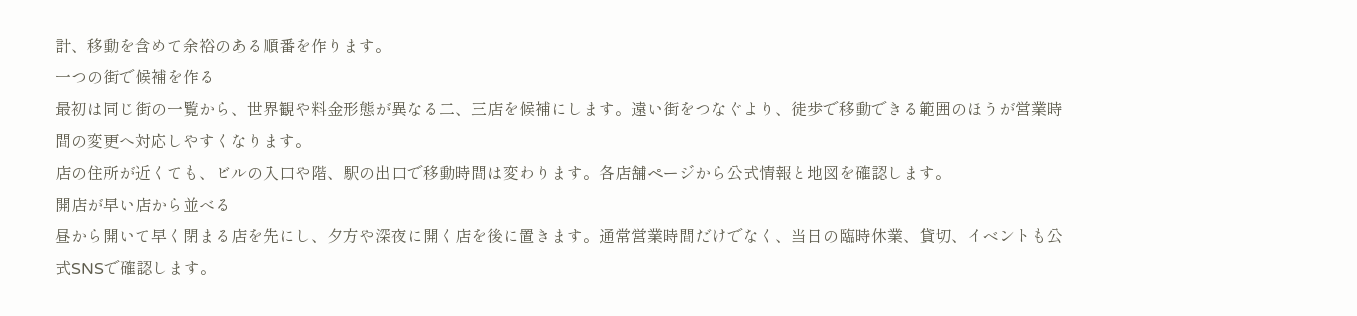計、移動を含めて余裕のある順番を作ります。
一つの街で候補を作る
最初は同じ街の一覧から、世界観や料金形態が異なる二、三店を候補にします。遠い街をつなぐより、徒歩で移動できる範囲のほうが営業時間の変更へ対応しやすくなります。
店の住所が近くても、ビルの入口や階、駅の出口で移動時間は変わります。各店舗ページから公式情報と地図を確認します。
開店が早い店から並べる
昼から開いて早く閉まる店を先にし、夕方や深夜に開く店を後に置きます。通常営業時間だけでなく、当日の臨時休業、貸切、イベントも公式SNSで確認します。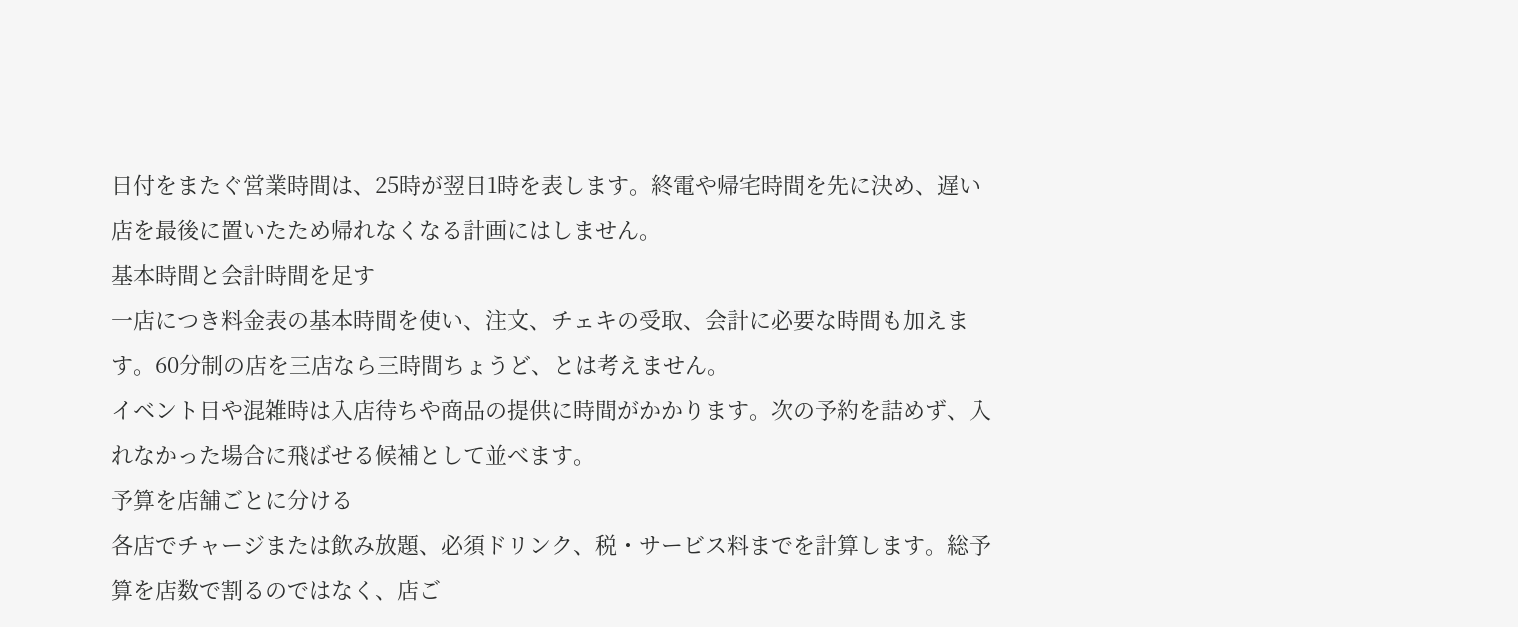日付をまたぐ営業時間は、25時が翌日1時を表します。終電や帰宅時間を先に決め、遅い店を最後に置いたため帰れなくなる計画にはしません。
基本時間と会計時間を足す
一店につき料金表の基本時間を使い、注文、チェキの受取、会計に必要な時間も加えます。60分制の店を三店なら三時間ちょうど、とは考えません。
イベント日や混雑時は入店待ちや商品の提供に時間がかかります。次の予約を詰めず、入れなかった場合に飛ばせる候補として並べます。
予算を店舗ごとに分ける
各店でチャージまたは飲み放題、必須ドリンク、税・サービス料までを計算します。総予算を店数で割るのではなく、店ご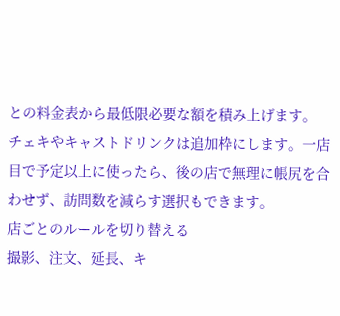との料金表から最低限必要な額を積み上げます。
チェキやキャストドリンクは追加枠にします。一店目で予定以上に使ったら、後の店で無理に帳尻を合わせず、訪問数を減らす選択もできます。
店ごとのルールを切り替える
撮影、注文、延長、キ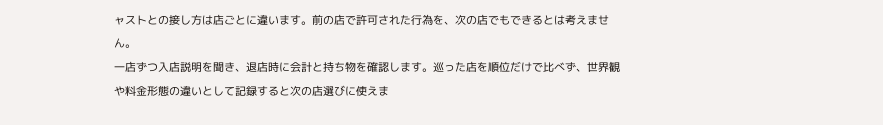ャストとの接し方は店ごとに違います。前の店で許可された行為を、次の店でもできるとは考えません。
一店ずつ入店説明を聞き、退店時に会計と持ち物を確認します。巡った店を順位だけで比べず、世界観や料金形態の違いとして記録すると次の店選びに使えま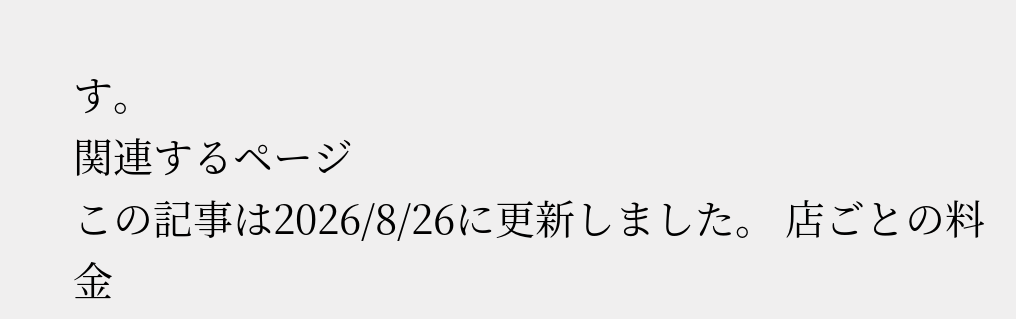す。
関連するページ
この記事は2026/8/26に更新しました。 店ごとの料金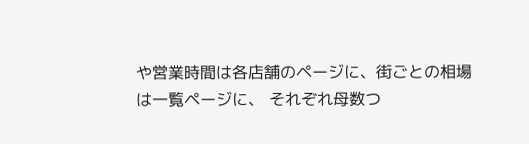や営業時間は各店舗のページに、街ごとの相場は一覧ページに、 それぞれ母数つ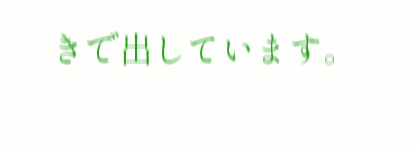きで出しています。